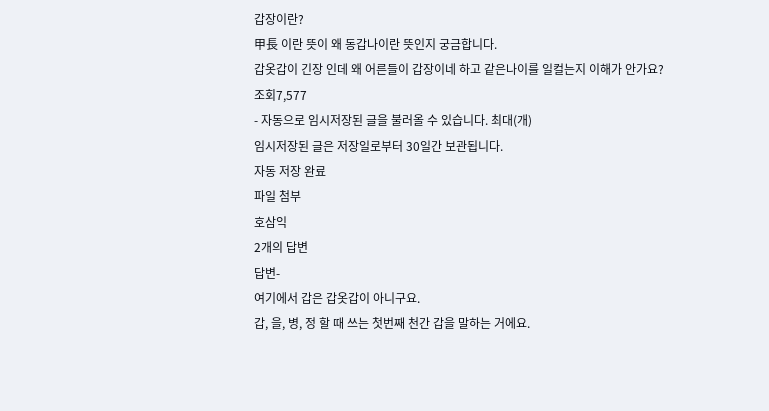갑장이란?
甲長 이란 뜻이 왜 동갑나이란 뜻인지 궁금합니다.
갑옷갑이 긴장 인데 왜 어른들이 갑장이네 하고 같은나이를 일컬는지 이해가 안가요?
조회7,577
- 자동으로 임시저장된 글을 불러올 수 있습니다. 최대(개)
임시저장된 글은 저장일로부터 30일간 보관됩니다.
자동 저장 완료
파일 첨부
호삼익
2개의 답변
답변-
여기에서 갑은 갑옷갑이 아니구요.
갑, 을, 병, 정 할 때 쓰는 첫번째 천간 갑을 말하는 거에요.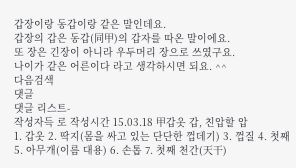갑장이랑 동갑이랑 같은 말인데요.
갑장의 갑은 동갑(同甲)의 갑자를 따온 말이에요.
또 장은 긴장이 아니라 우두머리 장으로 쓰였구요.
나이가 같은 어른이다 라고 생각하시면 되요. ^^
다음검색
댓글
댓글 리스트-
작성자득 로 작성시간 15.03.18 甲갑옷 갑, 친압할 압
1. 갑옷 2. 딱지(몸을 싸고 있는 단단한 껍데기) 3. 껍질 4. 첫째
5. 아무개(이름 대용) 6. 손톱 7. 첫째 천간(天干)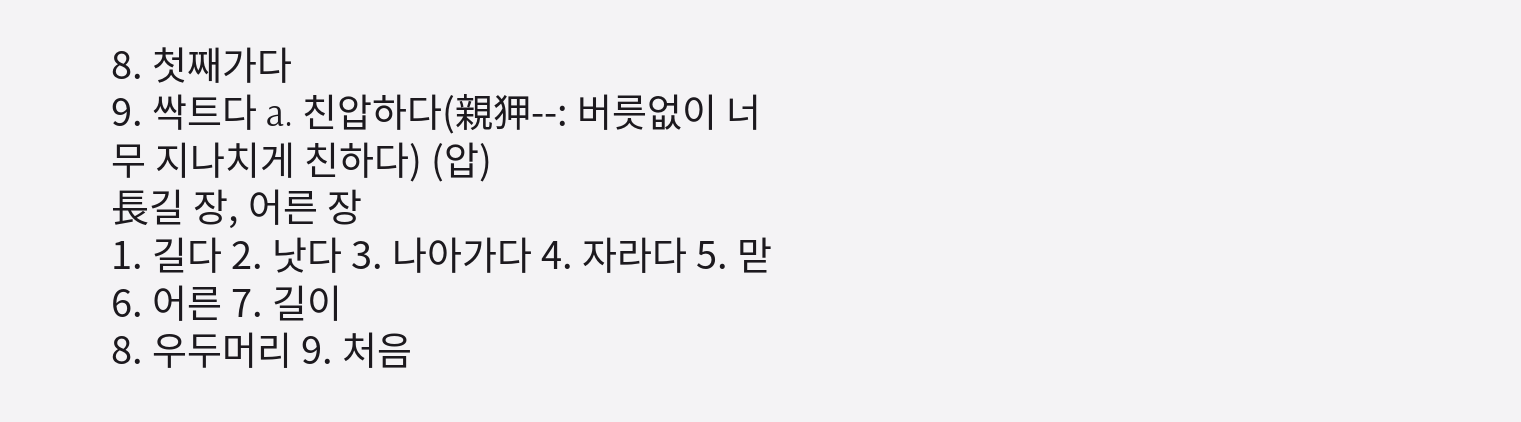8. 첫째가다
9. 싹트다 a. 친압하다(親狎--: 버릇없이 너무 지나치게 친하다) (압)
長길 장, 어른 장
1. 길다 2. 낫다 3. 나아가다 4. 자라다 5. 맏 6. 어른 7. 길이
8. 우두머리 9. 처음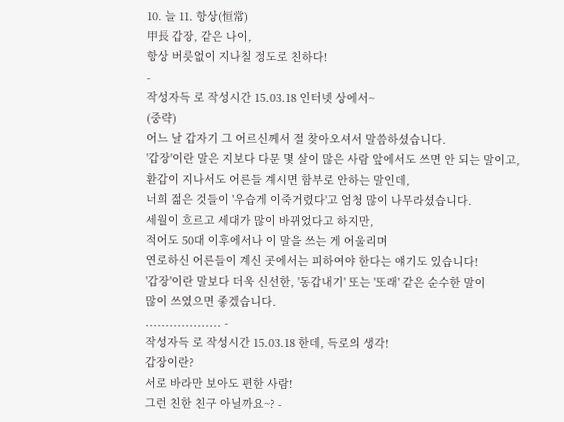10. 늘 11. 항상(恒常)
甲長 갑장, 같은 나이,
항상 버릇없이 지나칠 정도로 친하다!
-
작성자득 로 작성시간 15.03.18 인터넷 상에서~
(중략)
어느 날 갑자기 그 어르신께서 절 찾아오셔서 말씀하셨습니다.
'갑장'이란 말은 지보다 다문 몇 살이 많은 사람 앞에서도 쓰면 안 되는 말이고,
환갑이 지나서도 어른들 계시면 함부로 안하는 말인데,
너희 젊은 것들이 '우습게 이죽거렸다'고 엄청 많이 나무라셨습니다.
세월이 흐르고 세대가 많이 바뀌었다고 하지만,
적어도 50대 이후에서나 이 말을 쓰는 게 어울리며
연로하신 어른들이 계신 곳에서는 피하여야 한다는 얘기도 있습니다!
'갑장'이란 말보다 더욱 신선한, '동갑내기' 또는 '또래' 같은 순수한 말이
많이 쓰였으면 좋겠습니다.
................... -
작성자득 로 작성시간 15.03.18 한데, 득로의 생각!
갑장이란?
서로 바라만 보아도 편한 사람!
그런 친한 친구 아닐까요~? -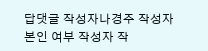답댓글 작성자나경주 작성자 본인 여부 작성자 작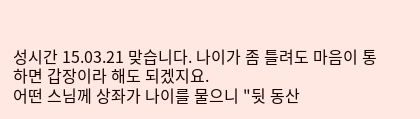성시간 15.03.21 맞습니다. 나이가 좀 틀려도 마음이 통하면 갑장이라 해도 되겠지요.
어떤 스님께 상좌가 나이를 물으니 "뒷 동산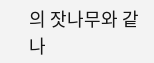의 잣나무와 같나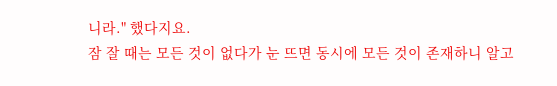니라." 했다지요.
잠 잘 때는 모든 것이 없다가 눈 뜨면 동시에 모든 것이 존재하니 알고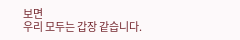보면
우리 모두는 갑장 같습니다.